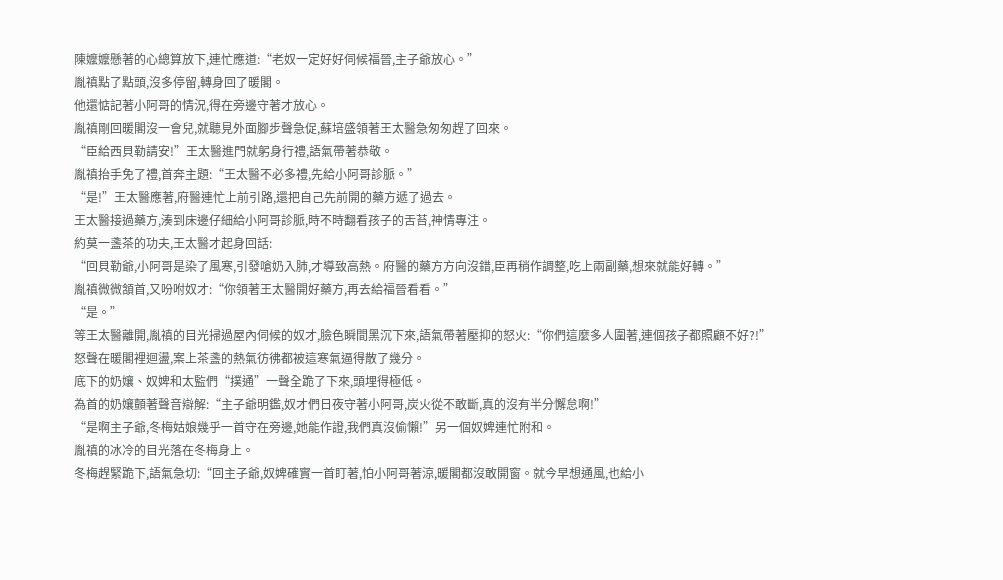陳嬤嬤懸著的心總算放下,連忙應道:“老奴一定好好伺候福晉,主子爺放心。”
胤禛點了點頭,沒多停留,轉身回了暖閣。
他還惦記著小阿哥的情況,得在旁邊守著才放心。
胤禛剛回暖閣沒一會兒,就聽見外面腳步聲急促,蘇培盛領著王太醫急匆匆趕了回來。
“臣給西貝勒請安!”王太醫進門就躬身行禮,語氣帶著恭敬。
胤禛抬手免了禮,首奔主題:“王太醫不必多禮,先給小阿哥診脈。”
“是!”王太醫應著,府醫連忙上前引路,還把自己先前開的藥方遞了過去。
王太醫接過藥方,湊到床邊仔細給小阿哥診脈,時不時翻看孩子的舌苔,神情專注。
約莫一盞茶的功夫,王太醫才起身回話:
“回貝勒爺,小阿哥是染了風寒,引發嗆奶入肺,才導致高熱。府醫的藥方方向沒錯,臣再稍作調整,吃上兩副藥,想來就能好轉。”
胤禛微微頷首,又吩咐奴才:“你領著王太醫開好藥方,再去給福晉看看。”
“是。”
等王太醫離開,胤禛的目光掃過屋內伺候的奴才,臉色瞬間黑沉下來,語氣帶著壓抑的怒火:“你們這麼多人圍著,連個孩子都照顧不好?!”
怒聲在暖閣裡迴盪,案上茶盞的熱氣彷彿都被這寒氣逼得散了幾分。
底下的奶孃、奴婢和太監們“撲通”一聲全跪了下來,頭埋得極低。
為首的奶孃顫著聲音辯解:“主子爺明鑑,奴才們日夜守著小阿哥,炭火從不敢斷,真的沒有半分懈怠啊!”
“是啊主子爺,冬梅姑娘幾乎一首守在旁邊,她能作證,我們真沒偷懶!”另一個奴婢連忙附和。
胤禛的冰冷的目光落在冬梅身上。
冬梅趕緊跪下,語氣急切:“回主子爺,奴婢確實一首盯著,怕小阿哥著涼,暖閣都沒敢開窗。就今早想通風,也給小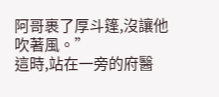阿哥裹了厚斗篷,沒讓他吹著風。”
這時,站在一旁的府醫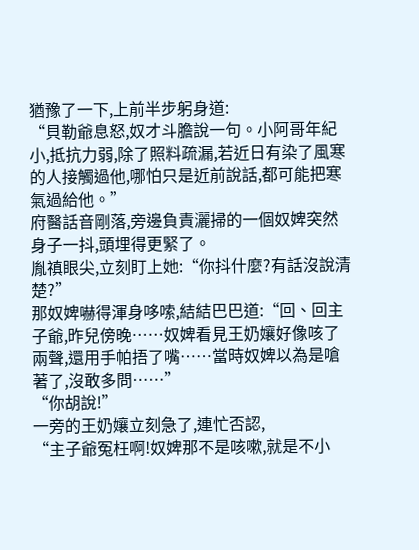猶豫了一下,上前半步躬身道:
“貝勒爺息怒,奴才斗膽說一句。小阿哥年紀小,抵抗力弱,除了照料疏漏,若近日有染了風寒的人接觸過他,哪怕只是近前說話,都可能把寒氣過給他。”
府醫話音剛落,旁邊負責灑掃的一個奴婢突然身子一抖,頭埋得更緊了。
胤禛眼尖,立刻盯上她:“你抖什麼?有話沒說清楚?”
那奴婢嚇得渾身哆嗦,結結巴巴道:“回、回主子爺,昨兒傍晚……奴婢看見王奶孃好像咳了兩聲,還用手帕捂了嘴……當時奴婢以為是嗆著了,沒敢多問……”
“你胡說!”
一旁的王奶孃立刻急了,連忙否認,
“主子爺冤枉啊!奴婢那不是咳嗽,就是不小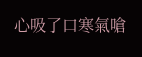心吸了口寒氣嗆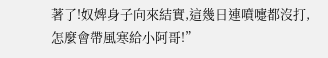著了!奴婢身子向來結實,這幾日連噴嚏都沒打,怎麼會帶風寒給小阿哥!”